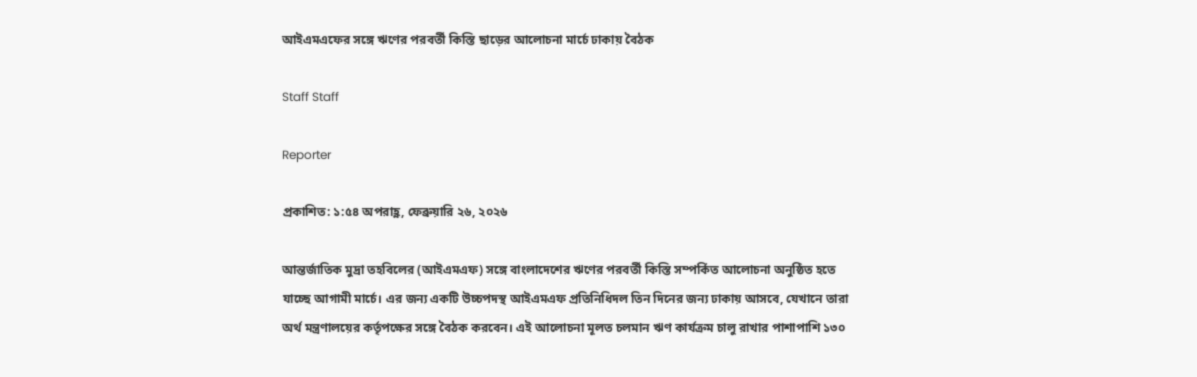আইএমএফের সঙ্গে ঋণের পরবর্তী কিস্তি ছাড়ের আলোচনা মার্চে ঢাকায় বৈঠক

Staff Staff

Reporter

প্রকাশিত: ১:৫৪ অপরাহ্ণ, ফেব্রুয়ারি ২৬, ২০২৬

আন্তর্জাতিক মুদ্রা তহবিলের (আইএমএফ) সঙ্গে বাংলাদেশের ঋণের পরবর্তী কিস্তি সম্পর্কিত আলোচনা অনুষ্ঠিত হতে যাচ্ছে আগামী মার্চে। এর জন্য একটি উচ্চপদস্থ আইএমএফ প্রতিনিধিদল তিন দিনের জন্য ঢাকায় আসবে, যেখানে তারা অর্থ মন্ত্রণালয়ের কর্তৃপক্ষের সঙ্গে বৈঠক করবেন। এই আলোচনা মূলত চলমান ঋণ কার্যক্রম চালু রাখার পাশাপাশি ১৩০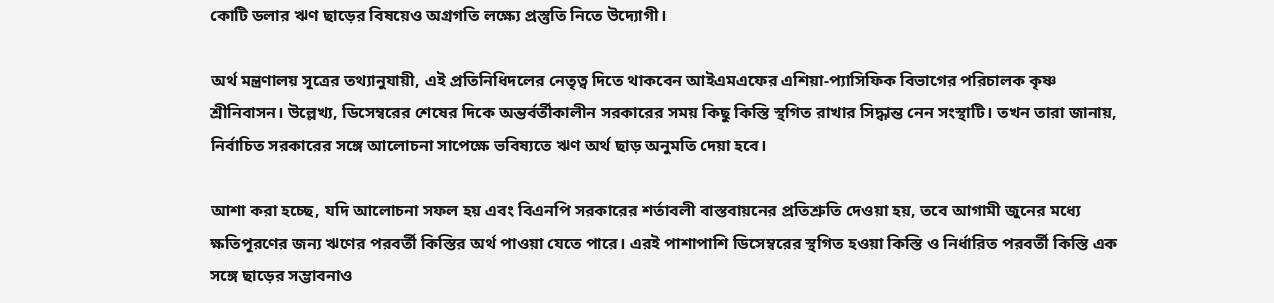কোটি ডলার ঋণ ছাড়ের বিষয়েও অগ্রগতি লক্ষ্যে প্রস্তুতি নিতে উদ্যোগী।

অর্থ মন্ত্রণালয় সূত্রের তথ্যানুযায়ী, এই প্রতিনিধিদলের নেতৃত্ব দিতে থাকবেন আইএমএফের এশিয়া-প্যাসিফিক বিভাগের পরিচালক কৃষ্ণ শ্রীনিবাসন। উল্লেখ্য, ডিসেম্বরের শেষের দিকে অন্তর্বর্তীকালীন সরকারের সময় কিছু কিস্তি স্থগিত রাখার সিদ্ধান্ত নেন সংস্থাটি। তখন তারা জানায়, নির্বাচিত সরকারের সঙ্গে আলোচনা সাপেক্ষে ভবিষ্যতে ঋণ অর্থ ছাড় অনুমতি দেয়া হবে।

আশা করা হচ্ছে, যদি আলোচনা সফল হয় এবং বিএনপি সরকারের শর্তাবলী বাস্তবায়নের প্রতিশ্রুতি দেওয়া হয়, তবে আগামী জুনের মধ্যে ক্ষতিপূরণের জন্য ঋণের পরবর্তী কিস্তির অর্থ পাওয়া যেতে পারে। এরই পাশাপাশি ডিসেম্বরের স্থগিত হওয়া কিস্তি ও নির্ধারিত পরবর্তী কিস্তি এক সঙ্গে ছাড়ের সম্ভাবনাও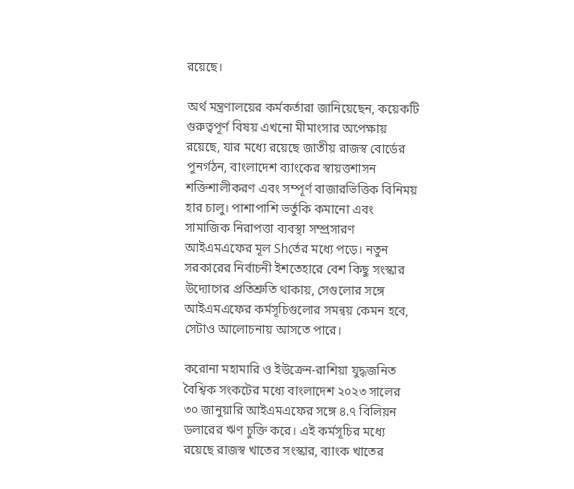রয়েছে।

অর্থ মন্ত্রণালয়ের কর্মকর্তারা জানিয়েছেন, কয়েকটি গুরুত্বপূর্ণ বিষয় এখনো মীমাংসার অপেক্ষায় রয়েছে, যার মধ্যে রয়েছে জাতীয় রাজস্ব বোর্ডের পুনর্গঠন, বাংলাদেশ ব্যাংকের স্বায়ত্তশাসন শক্তিশালীকরণ এবং সম্পূর্ণ বাজারভিত্তিক বিনিময় হার চালু। পাশাপাশি ভর্তুকি কমানো এবং সামাজিক নিরাপত্তা ব্যবস্থা সম্প্রসারণ আইএমএফের মূল Shর্তের মধ্যে পড়ে। নতুন সরকারের নির্বাচনী ইশতেহারে বেশ কিছু সংস্কার উদ্যোগের প্রতিশ্রুতি থাকায়, সেগুলোর সঙ্গে আইএমএফের কর্মসূচিগুলোর সমন্বয় কেমন হবে, সেটাও আলোচনায় আসতে পারে।

করোনা মহামারি ও ইউক্রেন-রাশিয়া যুদ্ধজনিত বৈশ্বিক সংকটের মধ্যে বাংলাদেশ ২০২৩ সালের ৩০ জানুয়ারি আইএমএফের সঙ্গে ৪.৭ বিলিয়ন ডলারের ঋণ চুক্তি করে। এই কর্মসূচির মধ্যে রয়েছে রাজস্ব খাতের সংস্কার, ব্যাংক খাতের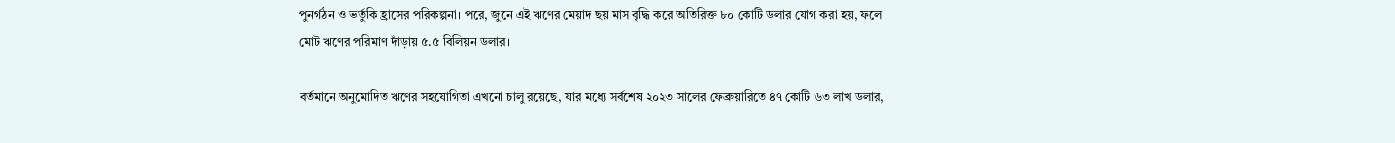পুনর্গঠন ও ভর্তুকি হ্রাসের পরিকল্পনা। পরে, জুনে এই ঋণের মেয়াদ ছয় মাস বৃদ্ধি করে অতিরিক্ত ৮০ কোটি ডলার যোগ করা হয়, ফলে মোট ঋণের পরিমাণ দাঁড়ায় ৫.৫ বিলিয়ন ডলার।

বর্তমানে অনুমোদিত ঋণের সহযোগিতা এখনো চালু রয়েছে, যার মধ্যে সর্বশেষ ২০২৩ সালের ফেব্রুয়ারিতে ৪৭ কোটি ৬৩ লাখ ডলার,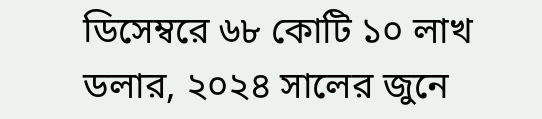ডিসেম্বরে ৬৮ কোটি ১০ লাখ ডলার, ২০২৪ সালের জুনে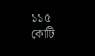১১৫ কোটি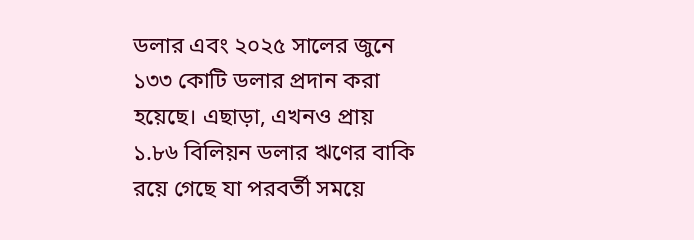ডলার এবং ২০২৫ সালের জুনে ১৩৩ কোটি ডলার প্রদান করা হয়েছে। এছাড়া, এখনও প্রায় ১.৮৬ বিলিয়ন ডলার ঋণের বাকি রয়ে গেছে যা পরবর্তী সময়ে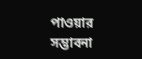পাওয়ার সম্ভাবনা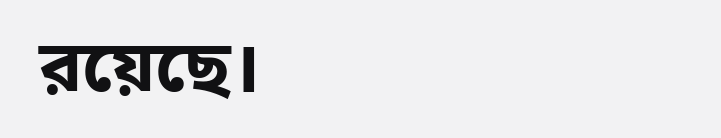রয়েছে।